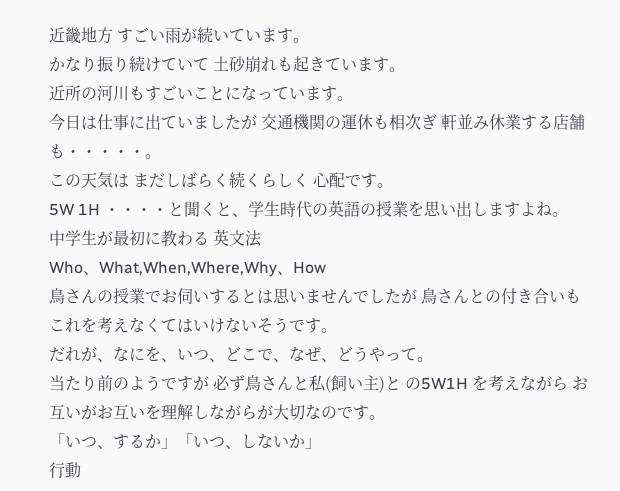近畿地方 すごい雨が続いています。
かなり振り続けていて 土砂崩れも起きています。
近所の河川もすごいことになっています。
今日は仕事に出ていましたが 交通機関の運休も相次ぎ 軒並み休業する店舗も・・・・・。
この天気は まだしばらく続くらしく 心配です。
5W 1H ・・・・と聞くと、学生時代の英語の授業を思い出しますよね。
中学生が最初に教わる 英文法
Who、What,When,Where,Why、How
鳥さんの授業でお伺いするとは思いませんでしたが 鳥さんとの付き合いも これを考えなくてはいけないそうです。
だれが、なにを、いつ、どこで、なぜ、どうやって。
当たり前のようですが 必ず鳥さんと私(飼い主)と の5W1H を考えながら お互いがお互いを理解しながらが大切なのです。
「いつ、するか」「いつ、しないか」
行動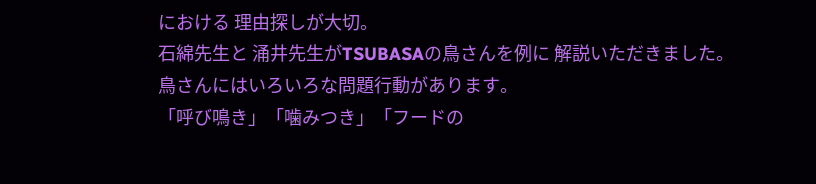における 理由探しが大切。
石綿先生と 涌井先生がTSUBASAの鳥さんを例に 解説いただきました。
鳥さんにはいろいろな問題行動があります。
「呼び鳴き」「噛みつき」「フードの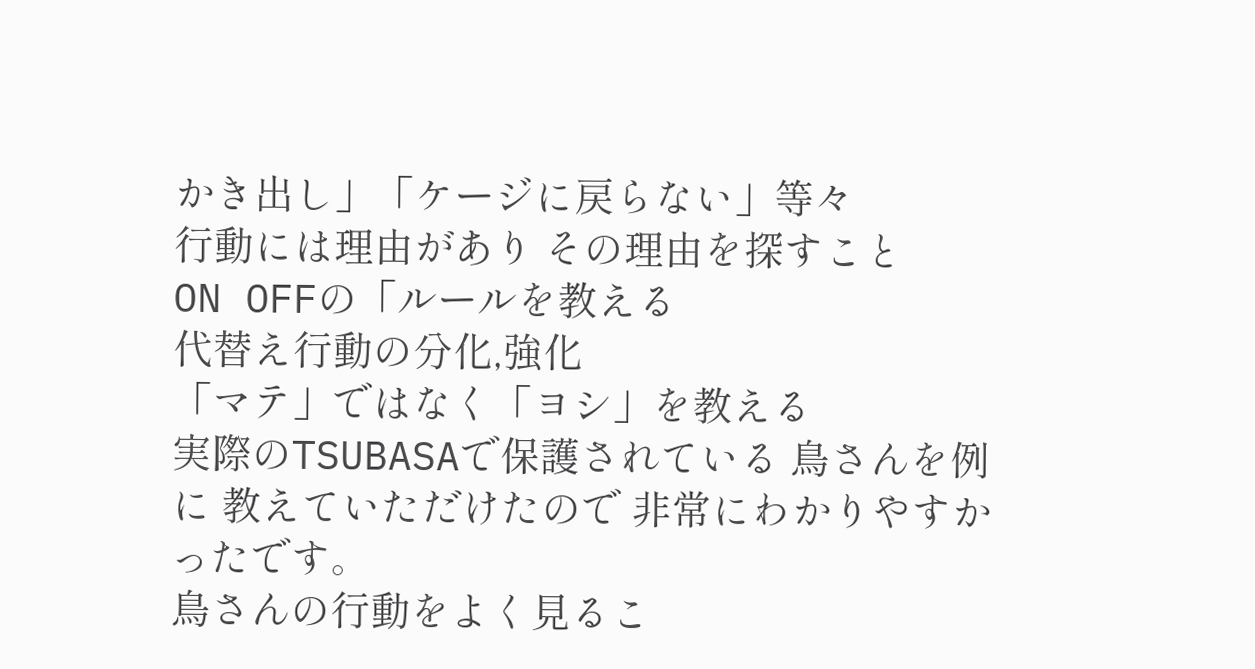かき出し」「ケージに戻らない」等々
行動には理由があり その理由を探すこと
ON OFFの「ルールを教える
代替え行動の分化,強化
「マテ」ではなく「ヨシ」を教える
実際のTSUBASAで保護されている 鳥さんを例に 教えていただけたので 非常にわかりやすかったです。
鳥さんの行動をよく見るこ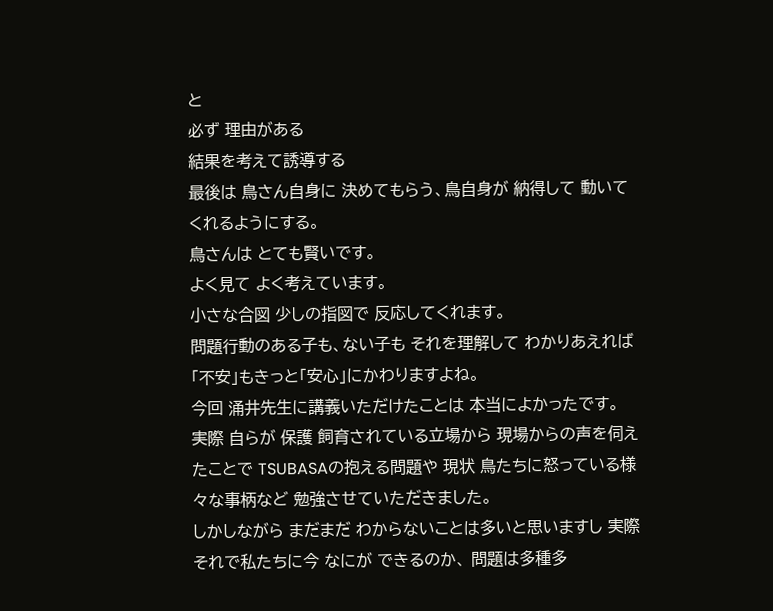と
必ず 理由がある
結果を考えて誘導する
最後は 鳥さん自身に 決めてもらう、鳥自身が 納得して 動いてくれるようにする。
鳥さんは とても賢いです。
よく見て よく考えています。
小さな合図 少しの指図で 反応してくれます。
問題行動のある子も、ない子も それを理解して わかりあえれば
「不安」もきっと「安心」にかわりますよね。
今回 涌井先生に講義いただけたことは 本当によかったです。
実際 自らが 保護 飼育されている立場から 現場からの声を伺えたことで TSUBASAの抱える問題や 現状 鳥たちに怒っている様々な事柄など 勉強させていただきました。
しかしながら まだまだ わからないことは多いと思いますし 実際 それで私たちに今 なにが できるのか、 問題は多種多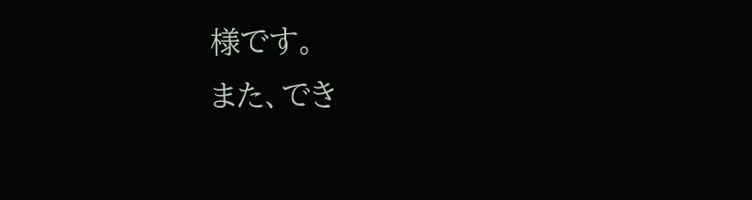様です。
また、でき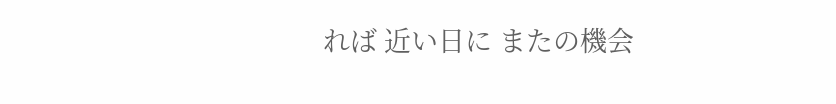れば 近い日に またの機会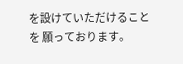を設けていただけることを 願っております。